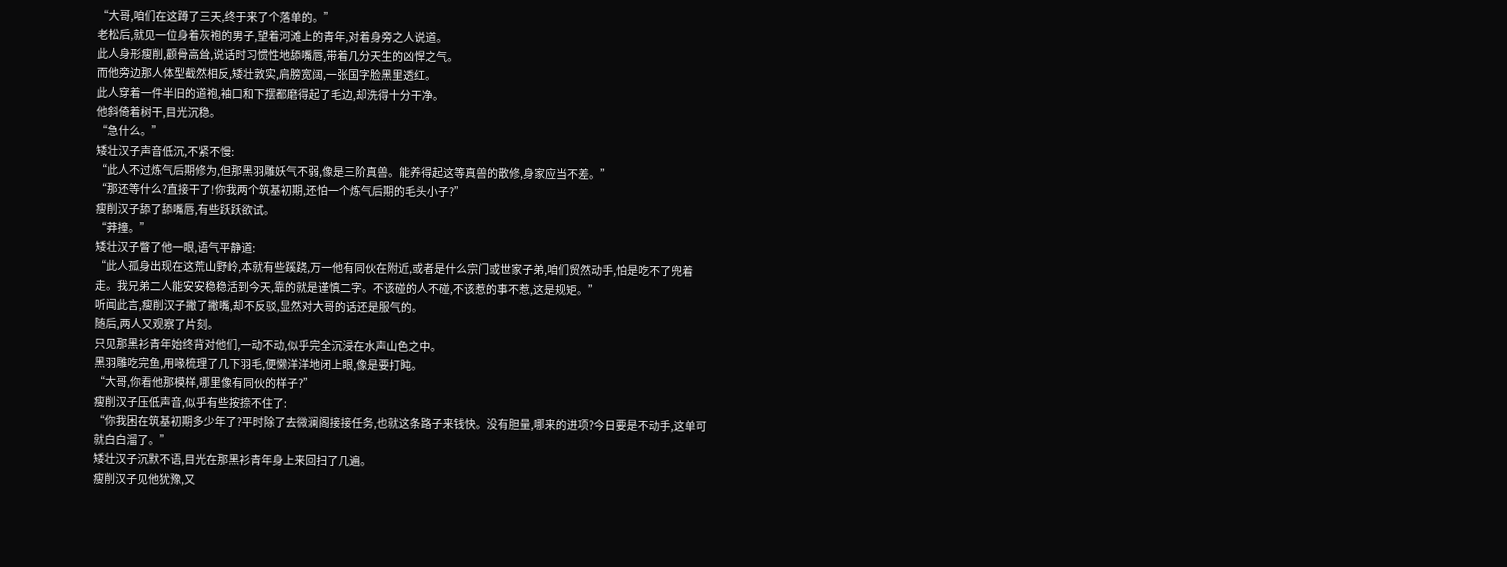“大哥,咱们在这蹲了三天,终于来了个落单的。”
老松后,就见一位身着灰袍的男子,望着河滩上的青年,对着身旁之人说道。
此人身形瘦削,颧骨高耸,说话时习惯性地舔嘴唇,带着几分天生的凶悍之气。
而他旁边那人体型截然相反,矮壮敦实,肩膀宽阔,一张国字脸黑里透红。
此人穿着一件半旧的道袍,袖口和下摆都磨得起了毛边,却洗得十分干净。
他斜倚着树干,目光沉稳。
“急什么。”
矮壮汉子声音低沉,不紧不慢:
“此人不过炼气后期修为,但那黑羽雕妖气不弱,像是三阶真兽。能养得起这等真兽的散修,身家应当不差。”
“那还等什么?直接干了!你我两个筑基初期,还怕一个炼气后期的毛头小子?”
瘦削汉子舔了舔嘴唇,有些跃跃欲试。
“莽撞。”
矮壮汉子瞥了他一眼,语气平静道:
“此人孤身出现在这荒山野岭,本就有些蹊跷,万一他有同伙在附近,或者是什么宗门或世家子弟,咱们贸然动手,怕是吃不了兜着走。我兄弟二人能安安稳稳活到今天,靠的就是谨慎二字。不该碰的人不碰,不该惹的事不惹,这是规矩。”
听闻此言,瘦削汉子撇了撇嘴,却不反驳,显然对大哥的话还是服气的。
随后,两人又观察了片刻。
只见那黑衫青年始终背对他们,一动不动,似乎完全沉浸在水声山色之中。
黑羽雕吃完鱼,用喙梳理了几下羽毛,便懒洋洋地闭上眼,像是要打盹。
“大哥,你看他那模样,哪里像有同伙的样子?”
瘦削汉子压低声音,似乎有些按捺不住了:
“你我困在筑基初期多少年了?平时除了去微澜阁接接任务,也就这条路子来钱快。没有胆量,哪来的进项?今日要是不动手,这单可就白白溜了。”
矮壮汉子沉默不语,目光在那黑衫青年身上来回扫了几遍。
瘦削汉子见他犹豫,又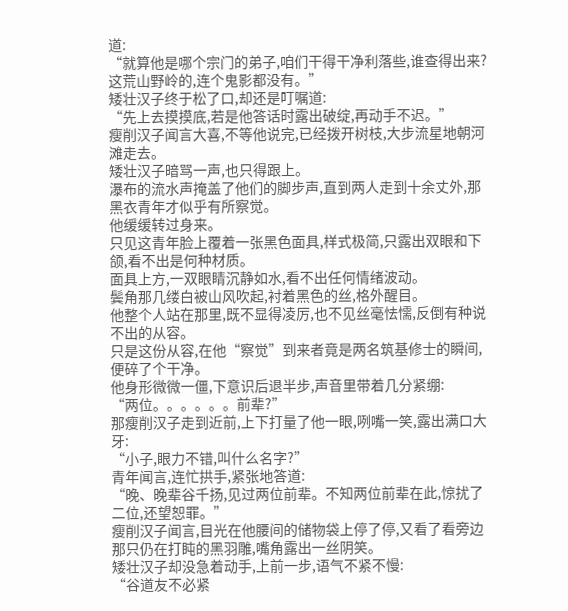道:
“就算他是哪个宗门的弟子,咱们干得干净利落些,谁查得出来?这荒山野岭的,连个鬼影都没有。”
矮壮汉子终于松了口,却还是叮嘱道:
“先上去摸摸底,若是他答话时露出破绽,再动手不迟。”
瘦削汉子闻言大喜,不等他说完,已经拨开树枝,大步流星地朝河滩走去。
矮壮汉子暗骂一声,也只得跟上。
瀑布的流水声掩盖了他们的脚步声,直到两人走到十余丈外,那黑衣青年才似乎有所察觉。
他缓缓转过身来。
只见这青年脸上覆着一张黑色面具,样式极简,只露出双眼和下颌,看不出是何种材质。
面具上方,一双眼睛沉静如水,看不出任何情绪波动。
鬓角那几缕白被山风吹起,衬着黑色的丝,格外醒目。
他整个人站在那里,既不显得凌厉,也不见丝毫怯懦,反倒有种说不出的从容。
只是这份从容,在他“察觉”到来者竟是两名筑基修士的瞬间,便碎了个干净。
他身形微微一僵,下意识后退半步,声音里带着几分紧绷:
“两位。。。。。。前辈?”
那瘦削汉子走到近前,上下打量了他一眼,咧嘴一笑,露出满口大牙:
“小子,眼力不错,叫什么名字?”
青年闻言,连忙拱手,紧张地答道:
“晚、晚辈谷千扬,见过两位前辈。不知两位前辈在此,惊扰了二位,还望恕罪。”
瘦削汉子闻言,目光在他腰间的储物袋上停了停,又看了看旁边那只仍在打盹的黑羽雕,嘴角露出一丝阴笑。
矮壮汉子却没急着动手,上前一步,语气不紧不慢:
“谷道友不必紧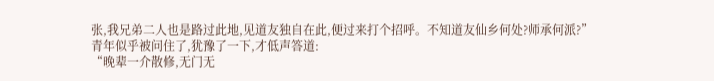张,我兄弟二人也是路过此地,见道友独自在此,便过来打个招呼。不知道友仙乡何处?师承何派?”
青年似乎被问住了,犹豫了一下,才低声答道:
“晚辈一介散修,无门无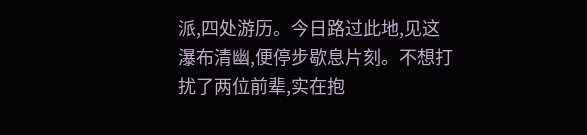派,四处游历。今日路过此地,见这瀑布清幽,便停步歇息片刻。不想打扰了两位前辈,实在抱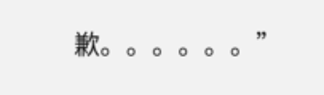歉。。。。。。”